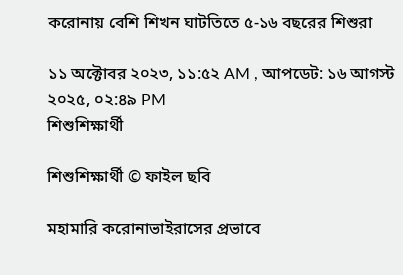করোনায় বেশি শিখন ঘাটতিতে ৫-১৬ বছরের শিশুরা

১১ অক্টোবর ২০২৩, ১১:৫২ AM , আপডেট: ১৬ আগস্ট ২০২৫, ০২:৪৯ PM
শিশুশিক্ষার্থী

শিশুশিক্ষার্থী © ফাইল ছবি

মহামারি করোনাভাইরাসের প্রভাবে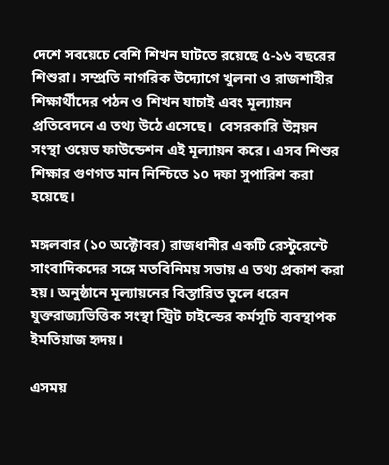দেশে সবয়েচে বেশি শিখন ঘাটতে রয়েছে ৫-১৬ বছরের শিশুরা। সম্প্রতি নাগরিক উদ্যোগে খুলনা ও রাজশাহীর শিক্ষার্থীদের পঠন ও শিখন যাচাই এবং মূল্যায়ন প্রতিবেদনে এ তথ্য উঠে এসেছে।  বেসরকারি উন্নয়ন সংস্থা ওয়েভ ফাউন্ডেশন এই মূল্যায়ন করে। এসব শিশুর শিক্ষার গুণগত মান নিশ্চিতে ১০ দফা সুপারিশ করা হয়েছে।

মঙ্গলবার (১০ অক্টোবর) রাজধানীর একটি রেস্টুরেন্টে সাংবাদিকদের সঙ্গে মতবিনিময় সভায় এ তথ্য প্রকাশ করা হয়। অনুষ্ঠানে মূল্যায়নের বিস্তারিত তুলে ধরেন যুক্তরাজ্যভিত্তিক সংস্থা স্ট্রিট চাইল্ডের কর্মসূচি ব্যবস্থাপক ইমতিয়াজ হৃদয়।

এসময়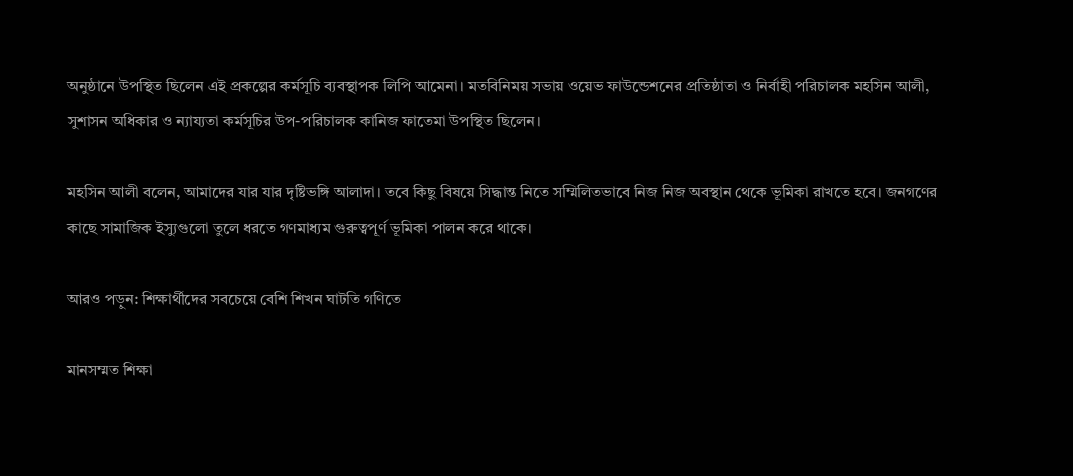অনুষ্ঠানে উপস্থিত ছিলেন এই প্রকল্পের কর্মসূচি ব্যবস্থাপক লিপি আমেনা। মতবিনিময় সভায় ওয়েভ ফাউন্ডেশনের প্রতিষ্ঠাতা ও নির্বাহী পরিচালক মহসিন আলী, সুশাসন অধিকার ও ন্যায্যতা কর্মসূচির উপ-পরিচালক কানিজ ফাতেমা উপস্থিত ছিলেন।

মহসিন আলী বলেন, আমাদের যার যার দৃষ্টিভঙ্গি আলাদা। তবে কিছু বিষয়ে সিদ্ধান্ত নিতে সম্মিলিতভাবে নিজ নিজ অবস্থান থেকে ভূমিকা রাখতে হবে। জনগণের কাছে সামাজিক ইস্যুগুলো তুলে ধরতে গণমাধ্যম গুরুত্বপূর্ণ ভূমিকা পালন করে থাকে।

আরও পড়ুন: শিক্ষার্থীদের সবচেয়ে বেশি শিখন ঘাটতি গণিতে

মানসম্মত শিক্ষা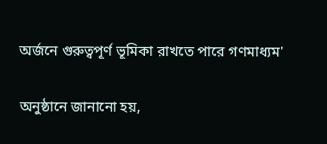অর্জনে গুরুত্বপূর্ণ ভূমিকা রাখতে পারে গণমাধ্যম'

অনুষ্ঠানে জানানো হয়,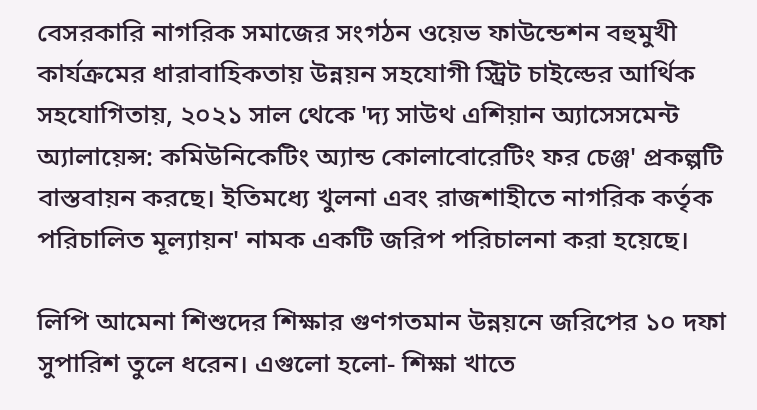বেসরকারি নাগরিক সমাজের সংগঠন ওয়েভ ফাউন্ডেশন বহুমুখী কার্যক্রমের ধারাবাহিকতায় উন্নয়ন সহযোগী স্ট্রিট চাইল্ডের আর্থিক সহযোগিতায়, ২০২১ সাল থেকে 'দ্য সাউথ এশিয়ান অ্যাসেসমেন্ট অ্যালায়েন্স: কমিউনিকেটিং অ্যান্ড কোলাবোরেটিং ফর চেঞ্জ' প্রকল্পটি বাস্তবায়ন করছে। ইতিমধ্যে খুলনা এবং রাজশাহীতে নাগরিক কর্তৃক পরিচালিত মূল্যায়ন' নামক একটি জরিপ পরিচালনা করা হয়েছে।

লিপি আমেনা শিশুদের শিক্ষার গুণগতমান উন্নয়নে জরিপের ১০ দফা সুপারিশ তুলে ধরেন। এগুলো হলো- শিক্ষা খাতে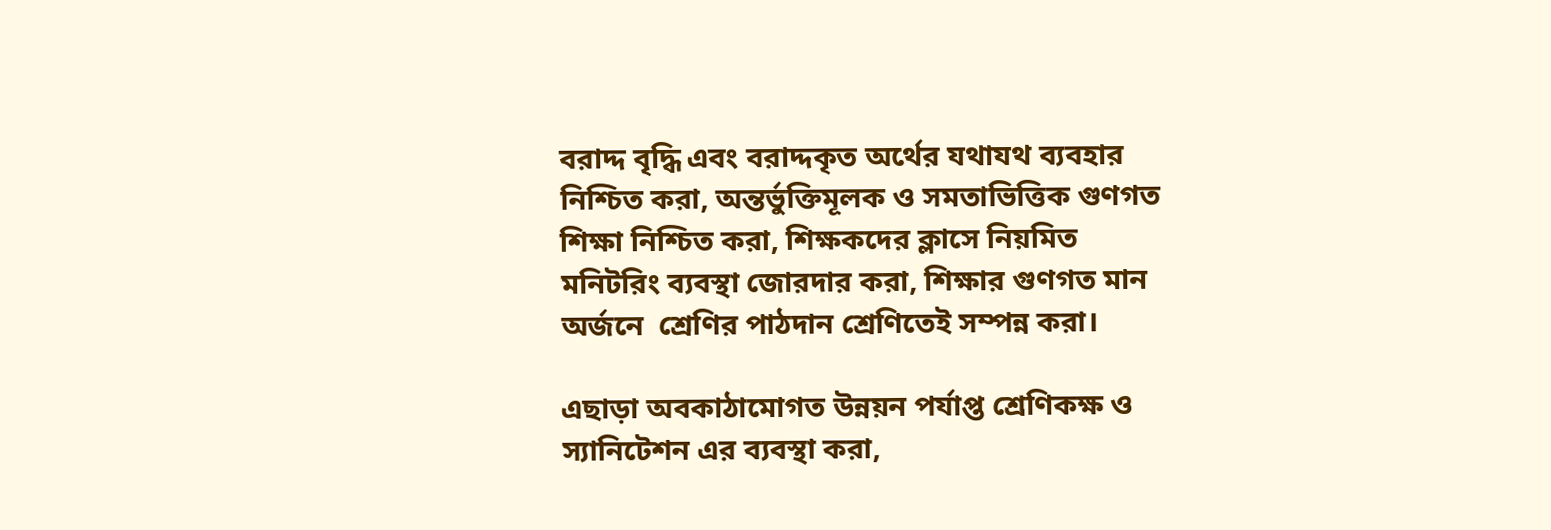বরাদ্দ বৃদ্ধি এবং বরাদ্দকৃত অর্থের যথাযথ ব্যবহার নিশ্চিত করা, অন্তর্ভুক্তিমূলক ও সমতাভিত্তিক গুণগত শিক্ষা নিশ্চিত করা, শিক্ষকদের ক্লাসে নিয়মিত মনিটরিং ব্যবস্থা জোরদার করা, শিক্ষার গুণগত মান অর্জনে  শ্রেণির পাঠদান শ্রেণিতেই সম্পন্ন করা।

এছাড়া অবকাঠামোগত উন্নয়ন পর্যাপ্ত শ্রেণিকক্ষ ও স্যানিটেশন এর ব্যবস্থা করা,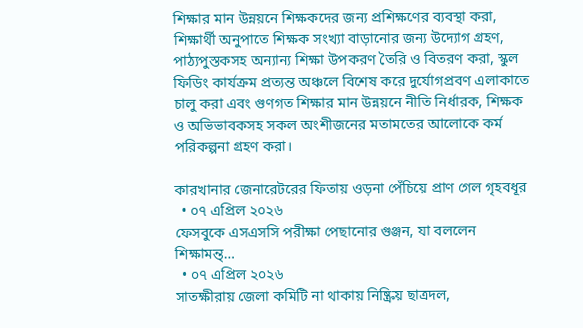শিক্ষার মান উন্নয়নে শিক্ষকদের জন্য প্রশিক্ষণের ব্যবস্থা করা, শিক্ষার্থী অনুপাতে শিক্ষক সংখ্যা বাড়ানোর জন্য উদ্যোগ গ্রহণ, পাঠ্যপুস্তকসহ অন্যান্য শিক্ষা উপকরণ তৈরি ও বিতরণ করা, স্কুল ফিডিং কার্যক্রম প্রত্যন্ত অঞ্চলে বিশেষ করে দুর্যোগপ্রবণ এলাকাতে চালু করা এবং গুণগত শিক্ষার মান উন্নয়নে নীতি নির্ধারক, শিক্ষক ও অভিভাবকসহ সকল অংশীজনের মতামতের আলোকে কর্ম পরিকল্পনা গ্রহণ করা।

কারখানার জেনারেটরের ফিতায় ওড়না পেঁচিয়ে প্রাণ গেল গৃহবধূর
  • ০৭ এপ্রিল ২০২৬
ফেসবুকে এসএসসি পরীক্ষা পেছানোর গুঞ্জন, যা বললেন শিক্ষামন্ত্…
  • ০৭ এপ্রিল ২০২৬
সাতক্ষীরায় জেলা কমিটি না থাকায় নিষ্ক্রিয় ছাত্রদল,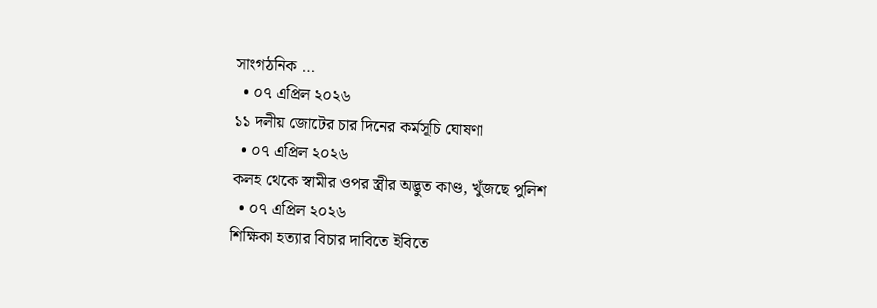সাংগঠনিক …
  • ০৭ এপ্রিল ২০২৬
১১ দলীয় জোটের চার দিনের কর্মসূচি ঘোষণা
  • ০৭ এপ্রিল ২০২৬
কলহ থেকে স্বামীর ওপর স্ত্রীর অদ্ভুত কাণ্ড, খুঁজছে পুলিশ
  • ০৭ এপ্রিল ২০২৬
শিক্ষিকা হত্যার বিচার দাবিতে ইবিতে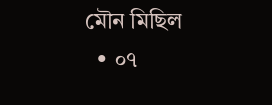মৌন মিছিল
  • ০৭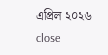এপ্রিল ২০২৬
close